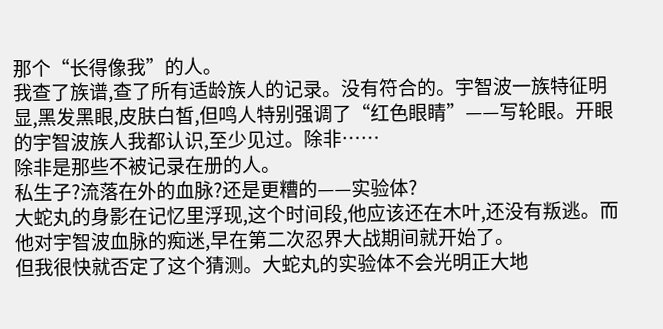那个“长得像我”的人。
我查了族谱,查了所有适龄族人的记录。没有符合的。宇智波一族特征明显,黑发黑眼,皮肤白皙,但鸣人特别强调了“红色眼睛”——写轮眼。开眼的宇智波族人我都认识,至少见过。除非……
除非是那些不被记录在册的人。
私生子?流落在外的血脉?还是更糟的——实验体?
大蛇丸的身影在记忆里浮现,这个时间段,他应该还在木叶,还没有叛逃。而他对宇智波血脉的痴迷,早在第二次忍界大战期间就开始了。
但我很快就否定了这个猜测。大蛇丸的实验体不会光明正大地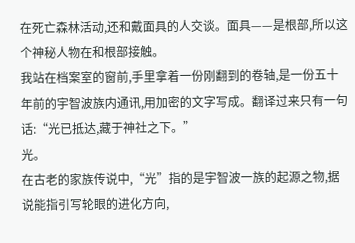在死亡森林活动,还和戴面具的人交谈。面具——是根部,所以这个神秘人物在和根部接触。
我站在档案室的窗前,手里拿着一份刚翻到的卷轴,是一份五十年前的宇智波族内通讯,用加密的文字写成。翻译过来只有一句话:“光已抵达,藏于神社之下。”
光。
在古老的家族传说中,“光”指的是宇智波一族的起源之物,据说能指引写轮眼的进化方向,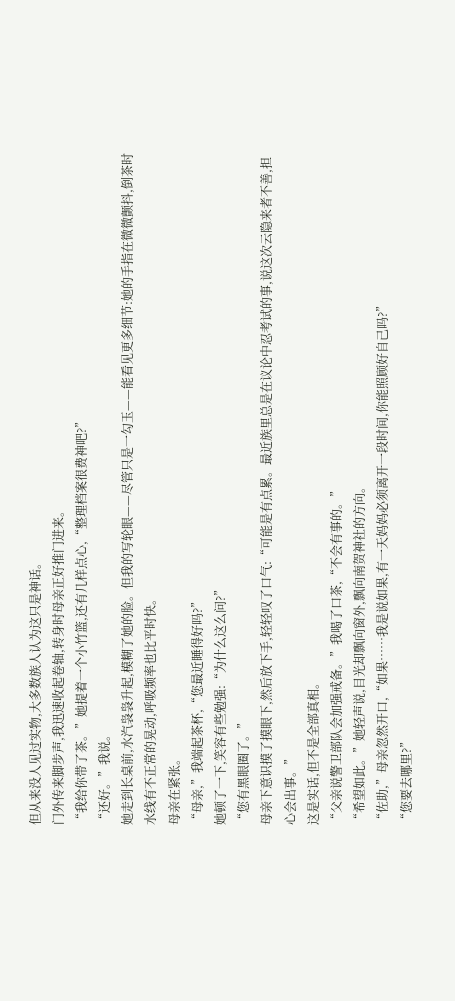但从来没人见过实物,大多数族人认为这只是神话。
门外传来脚步声,我迅速收起卷轴,转身时母亲正好推门进来。
“我给你带了茶。”她提着一个小竹篮,还有几样点心,“整理档案很费神吧?”
“还好。”我说。
她走到长桌前,水汽袅袅升起,模糊了她的脸。但我的写轮眼——尽管只是一勾玉——能看见更多细节:她的手指在微微颤抖,倒茶时水线有不正常的晃动,呼吸频率也比平时快。
母亲在紧张。
“母亲,”我端起茶杯,“您最近睡得好吗?”
她顿了一下,笑容有些勉强:“为什么这么问?”
“您有黑眼圈了。”
母亲下意识摸了摸眼下,然后放下手,轻轻叹了口气:“可能是有点累。最近族里总是在议论中忍考试的事,说这次云隐来者不善,担心会出事。”
这是实话,但不是全部真相。
“父亲说警卫部队会加强戒备。”我喝了口茶,“不会有事的。”
“希望如此。”她轻声说,目光却飘向窗外,飘向南贺神社的方向。
“佐助,”母亲忽然开口,“如果……我是说如果,有一天妈妈必须离开一段时间,你能照顾好自己吗?”
“您要去哪里?”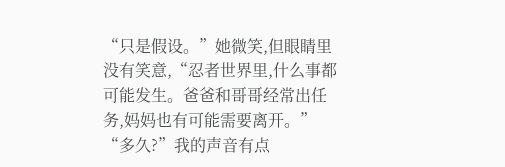“只是假设。”她微笑,但眼睛里没有笑意,“忍者世界里,什么事都可能发生。爸爸和哥哥经常出任务,妈妈也有可能需要离开。”
“多久?”我的声音有点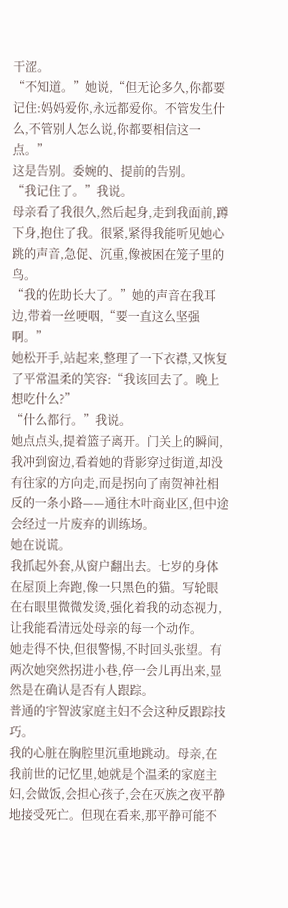干涩。
“不知道。”她说,“但无论多久,你都要记住:妈妈爱你,永远都爱你。不管发生什么,不管别人怎么说,你都要相信这一点。”
这是告别。委婉的、提前的告别。
“我记住了。”我说。
母亲看了我很久,然后起身,走到我面前,蹲下身,抱住了我。很紧,紧得我能听见她心跳的声音,急促、沉重,像被困在笼子里的鸟。
“我的佐助长大了。”她的声音在我耳边,带着一丝哽咽,“要一直这么坚强啊。”
她松开手,站起来,整理了一下衣襟,又恢复了平常温柔的笑容:“我该回去了。晚上想吃什么?”
“什么都行。”我说。
她点点头,提着篮子离开。门关上的瞬间,我冲到窗边,看着她的背影穿过街道,却没有往家的方向走,而是拐向了南贺神社相反的一条小路——通往木叶商业区,但中途会经过一片废弃的训练场。
她在说谎。
我抓起外套,从窗户翻出去。七岁的身体在屋顶上奔跑,像一只黑色的猫。写轮眼在右眼里微微发烫,强化着我的动态视力,让我能看清远处母亲的每一个动作。
她走得不快,但很警惕,不时回头张望。有两次她突然拐进小巷,停一会儿再出来,显然是在确认是否有人跟踪。
普通的宇智波家庭主妇不会这种反跟踪技巧。
我的心脏在胸腔里沉重地跳动。母亲,在我前世的记忆里,她就是个温柔的家庭主妇,会做饭,会担心孩子,会在灭族之夜平静地接受死亡。但现在看来,那平静可能不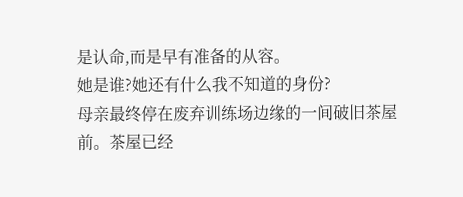是认命,而是早有准备的从容。
她是谁?她还有什么我不知道的身份?
母亲最终停在废弃训练场边缘的一间破旧茶屋前。茶屋已经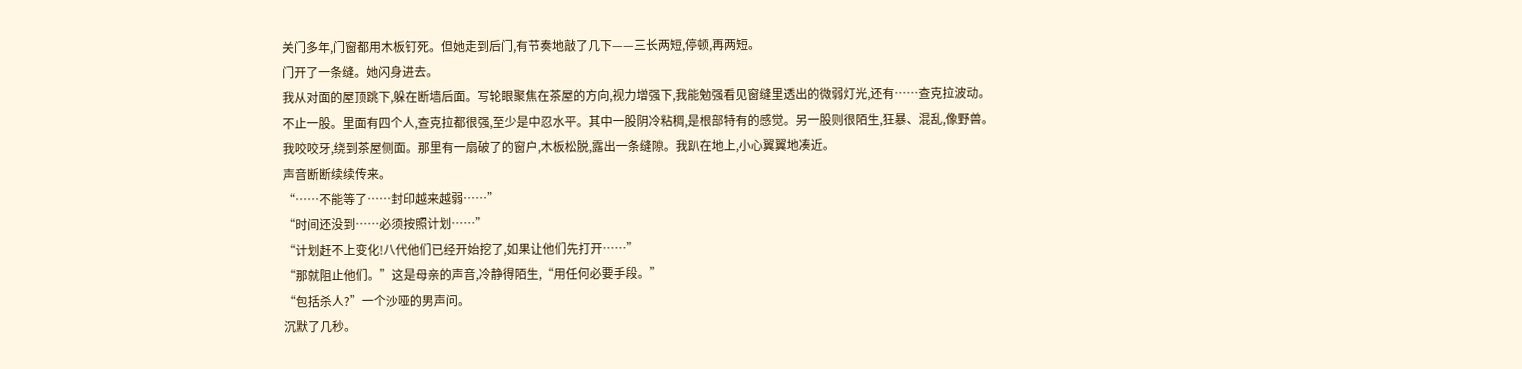关门多年,门窗都用木板钉死。但她走到后门,有节奏地敲了几下——三长两短,停顿,再两短。
门开了一条缝。她闪身进去。
我从对面的屋顶跳下,躲在断墙后面。写轮眼聚焦在茶屋的方向,视力增强下,我能勉强看见窗缝里透出的微弱灯光,还有……查克拉波动。
不止一股。里面有四个人,查克拉都很强,至少是中忍水平。其中一股阴冷粘稠,是根部特有的感觉。另一股则很陌生,狂暴、混乱,像野兽。
我咬咬牙,绕到茶屋侧面。那里有一扇破了的窗户,木板松脱,露出一条缝隙。我趴在地上,小心翼翼地凑近。
声音断断续续传来。
“……不能等了……封印越来越弱……”
“时间还没到……必须按照计划……”
“计划赶不上变化!八代他们已经开始挖了,如果让他们先打开……”
“那就阻止他们。”这是母亲的声音,冷静得陌生,“用任何必要手段。”
“包括杀人?”一个沙哑的男声问。
沉默了几秒。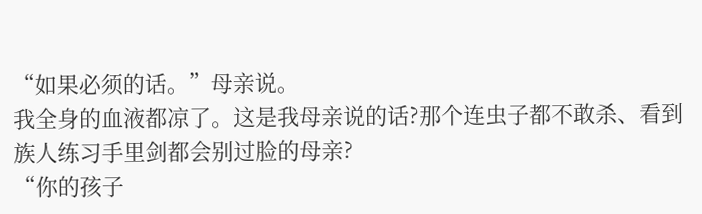“如果必须的话。”母亲说。
我全身的血液都凉了。这是我母亲说的话?那个连虫子都不敢杀、看到族人练习手里剑都会别过脸的母亲?
“你的孩子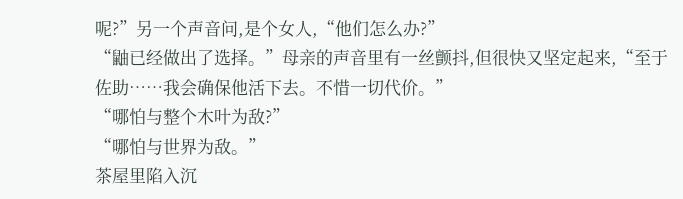呢?”另一个声音问,是个女人,“他们怎么办?”
“鼬已经做出了选择。”母亲的声音里有一丝颤抖,但很快又坚定起来,“至于佐助……我会确保他活下去。不惜一切代价。”
“哪怕与整个木叶为敌?”
“哪怕与世界为敌。”
茶屋里陷入沉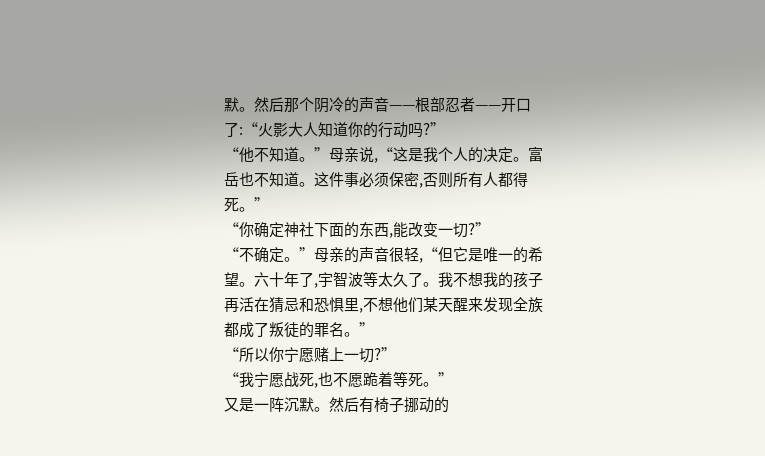默。然后那个阴冷的声音——根部忍者——开口了:“火影大人知道你的行动吗?”
“他不知道。”母亲说,“这是我个人的决定。富岳也不知道。这件事必须保密,否则所有人都得死。”
“你确定神社下面的东西,能改变一切?”
“不确定。”母亲的声音很轻,“但它是唯一的希望。六十年了,宇智波等太久了。我不想我的孩子再活在猜忌和恐惧里,不想他们某天醒来发现全族都成了叛徒的罪名。”
“所以你宁愿赌上一切?”
“我宁愿战死,也不愿跪着等死。”
又是一阵沉默。然后有椅子挪动的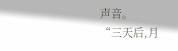声音。
“三天后,月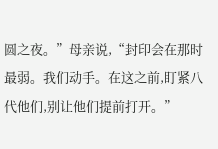圆之夜。”母亲说,“封印会在那时最弱。我们动手。在这之前,盯紧八代他们,别让他们提前打开。”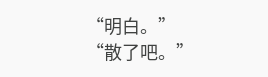“明白。”
“散了吧。”